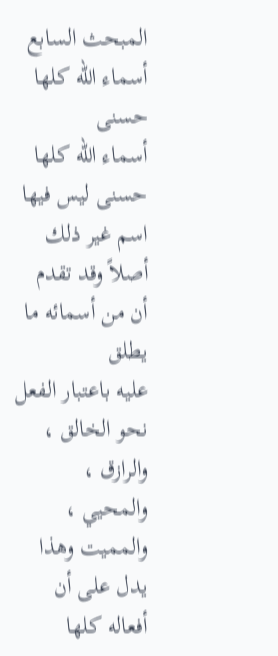المبحث السابع
أسماء الله كلها حسنى
أسماء الله كلها حسنى ليس فيها اسم غير ذلك أصلاً وقد تقدم أن من أسمائه ما يطلق
عليه باعتبار الفعل نحو الخالق ، والرازق ، والمحيي ، والمميت وهذا يدل على أن
أفعاله كلها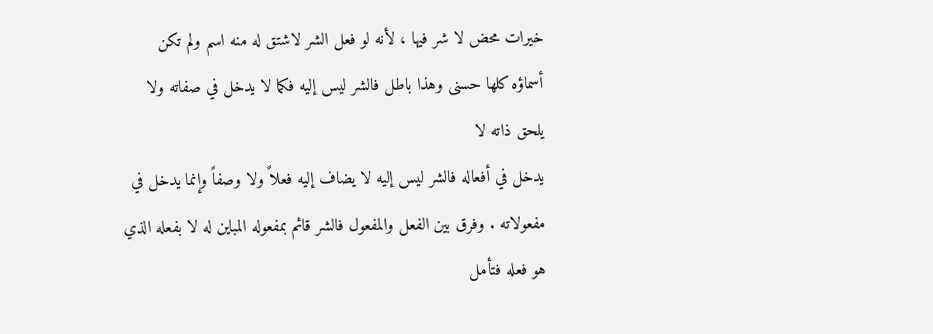خيرات محض لا شر فيها ، لأنه لو فعل الشر لاشتق له منه اسم ولم تكن
أسماؤه كلها حسنى وهذا باطل فالشر ليس إليه فكما لا يدخل في صفاته ولا يلحق ذاته لا
يدخل في أفعاله فالشر ليس إليه لا يضاف إليه فعلاً ولا وصفاً وإنما يدخل في
مفعولاته . وفرق بين الفعل والمفعول فالشر قائم بمفعوله المباين له لا بفعله الذي
هو فعله فتأمل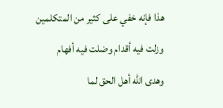هذا فإنه خفي على كثير من المتكلمين وزلت فيه أقدام وضلت فيه أفهام
وهدى الله أهل الحق لما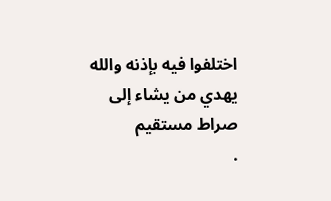اختلفوا فيه بإذنه والله يهدي من يشاء إلى صراط مستقيم
.